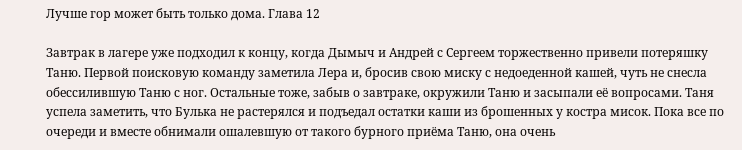Лучше гор может быть только дома. Глава 12

Завтрак в лагере уже подходил к концу, когда Дымыч и Андрей с Сергеем торжественно привели потеряшку Таню. Первой поисковую команду заметила Лера и, бросив свою миску с недоеденной кашей, чуть не снесла обессилившую Таню с ног. Остальные тоже, забыв о завтраке, окружили Таню и засыпали её вопросами. Таня успела заметить, что Булька не растерялся и подъедал остатки каши из брошенных у костра мисок. Пока все по очереди и вместе обнимали ошалевшую от такого бурного приёма Таню, она очень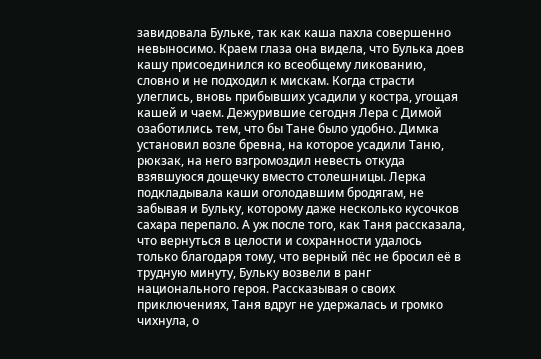завидовала Бульке, так как каша пахла совершенно невыносимо. Краем глаза она видела, что Булька доев кашу присоединился ко всеобщему ликованию, словно и не подходил к мискам. Когда страсти улеглись, вновь прибывших усадили у костра, угощая кашей и чаем. Дежурившие сегодня Лера с Димой озаботились тем, что бы Тане было удобно. Димка установил возле бревна, на которое усадили Таню, рюкзак, на него взгромоздил невесть откуда взявшуюся дощечку вместо столешницы. Лерка подкладывала каши оголодавшим бродягам, не забывая и Бульку, которому даже несколько кусочков сахара перепало. А уж после того, как Таня рассказала, что вернуться в целости и сохранности удалось только благодаря тому, что верный пёс не бросил её в трудную минуту, Бульку возвели в ранг национального героя. Рассказывая о своих приключениях, Таня вдруг не удержалась и громко чихнула, о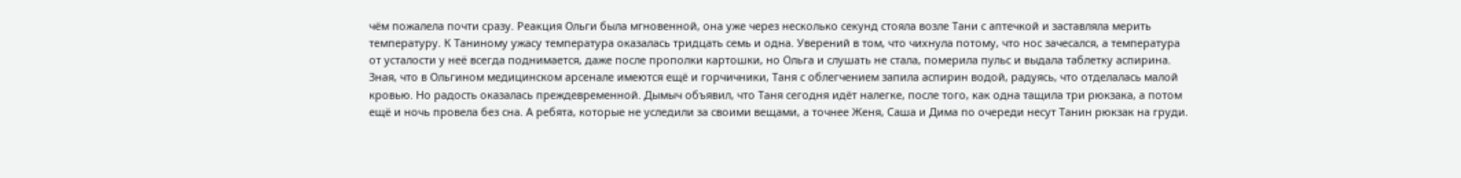чём пожалела почти сразу. Реакция Ольги была мгновенной, она уже через несколько секунд стояла возле Тани с аптечкой и заставляла мерить температуру. К Таниному ужасу температура оказалась тридцать семь и одна. Уверений в том, что чихнула потому, что нос зачесался, а температура от усталости у неё всегда поднимается, даже после прополки картошки, но Ольга и слушать не стала, померила пульс и выдала таблетку аспирина. Зная, что в Ольгином медицинском арсенале имеются ещё и горчичники, Таня с облегчением запила аспирин водой, радуясь, что отделалась малой кровью. Но радость оказалась преждевременной. Дымыч объявил, что Таня сегодня идёт налегке, после того, как одна тащила три рюкзака, а потом ещё и ночь провела без сна. А ребята, которые не уследили за своими вещами, а точнее Женя, Саша и Дима по очереди несут Танин рюкзак на груди.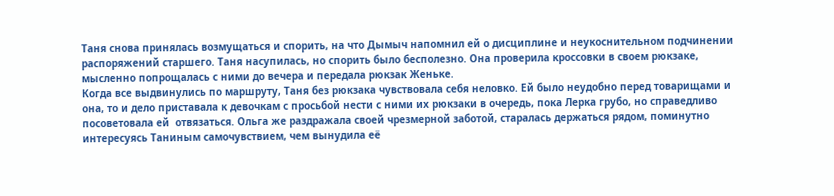Таня снова принялась возмущаться и спорить, на что Дымыч напомнил ей о дисциплине и неукоснительном подчинении распоряжений старшего. Таня насупилась, но спорить было бесполезно. Она проверила кроссовки в своем рюкзаке, мысленно попрощалась с ними до вечера и передала рюкзак Женьке.
Когда все выдвинулись по маршруту, Таня без рюкзака чувствовала себя неловко. Ей было неудобно перед товарищами и она, то и дело приставала к девочкам с просьбой нести с ними их рюкзаки в очередь, пока Лерка грубо, но справедливо посоветовала ей  отвязаться. Ольга же раздражала своей чрезмерной заботой, старалась держаться рядом, поминутно интересуясь Таниным самочувствием, чем вынудила её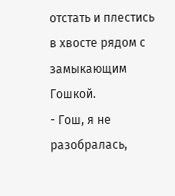отстать и плестись в хвосте рядом с замыкающим Гошкой.
- Гош, я не разобралась,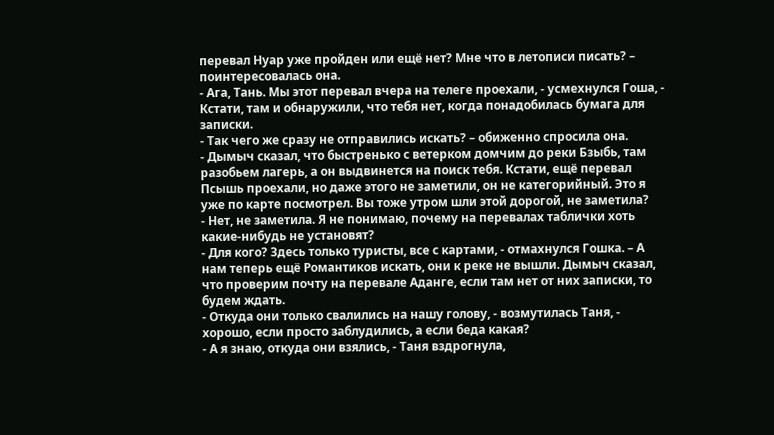перевал Нуар уже пройден или ещё нет? Мне что в летописи писать? – поинтересовалась она.
- Ага, Тань. Мы этот перевал вчера на телеге проехали, - усмехнулся Гоша, - Кстати, там и обнаружили, что тебя нет, когда понадобилась бумага для записки.
- Так чего же сразу не отправились искать? – обиженно спросила она.
- Дымыч сказал, что быстренько с ветерком домчим до реки Бзыбь, там разобьем лагерь, а он выдвинется на поиск тебя. Кстати, ещё перевал Псышь проехали, но даже этого не заметили, он не категорийный. Это я уже по карте посмотрел. Вы тоже утром шли этой дорогой, не заметила?
- Нет, не заметила. Я не понимаю, почему на перевалах таблички хоть какие-нибудь не установят?
- Для кого? Здесь только туристы, все с картами, - отмахнулся Гошка. – А нам теперь ещё Романтиков искать, они к реке не вышли. Дымыч сказал, что проверим почту на перевале Аданге, если там нет от них записки, то будем ждать.
- Откуда они только свалились на нашу голову, - возмутилась Таня, - хорошо, если просто заблудились, а если беда какая?
- А я знаю, откуда они взялись, - Таня вздрогнула,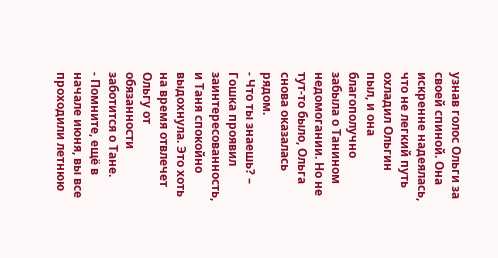узнав голос Ольги за своей спиной. Она искренне надеялась, что не легкий путь охладил Ольгин пыл, и она благополучно забыла о Танином недомогании. Но не тут-то было, Ольга снова оказалась рядом.
- Что ты знаешь? – Гошка проявил заинтересованность, и Таня спокойно выдохнула. Это хоть на время отвлечет Ольгу от обязанности заботится о Тане.
- Помните, ещё в начале июня, вы все проходили летнюю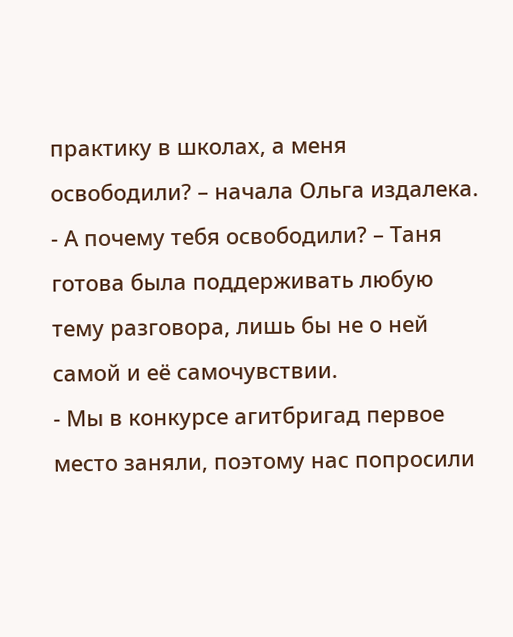практику в школах, а меня освободили? – начала Ольга издалека.
- А почему тебя освободили? – Таня готова была поддерживать любую тему разговора, лишь бы не о ней самой и её самочувствии.
- Мы в конкурсе агитбригад первое место заняли, поэтому нас попросили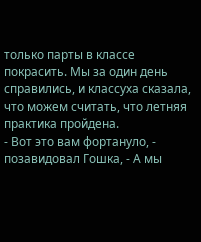только парты в классе покрасить. Мы за один день справились, и классуха сказала, что можем считать, что летняя практика пройдена.
- Вот это вам фортануло, - позавидовал Гошка, - А мы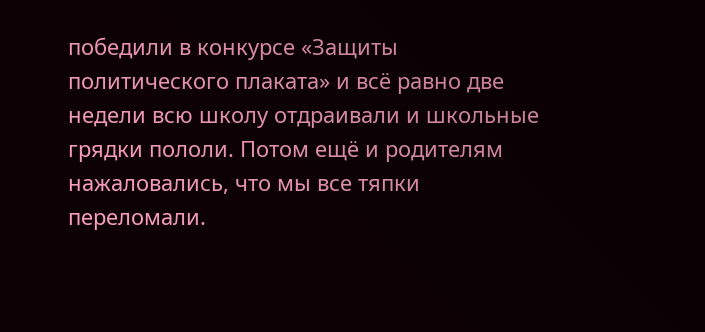победили в конкурсе «Защиты политического плаката» и всё равно две недели всю школу отдраивали и школьные грядки пололи. Потом ещё и родителям нажаловались, что мы все тяпки переломали.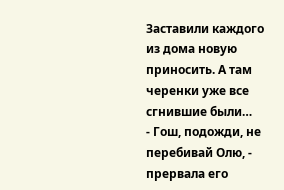Заставили каждого из дома новую приносить. А там черенки уже все сгнившие были…
- Гош, подожди, не перебивай Олю, - прервала его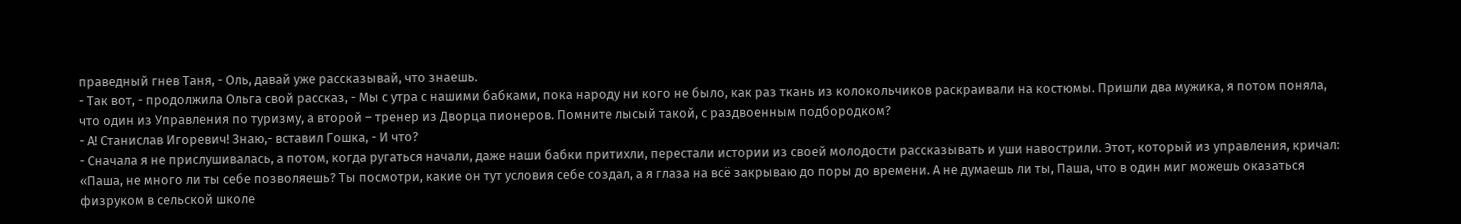праведный гнев Таня, - Оль, давай уже рассказывай, что знаешь.
- Так вот, - продолжила Ольга свой рассказ, - Мы с утра с нашими бабками, пока народу ни кого не было, как раз ткань из колокольчиков раскраивали на костюмы. Пришли два мужика, я потом поняла, что один из Управления по туризму, а второй – тренер из Дворца пионеров. Помните лысый такой, с раздвоенным подбородком?
- А! Станислав Игоревич! Знаю,- вставил Гошка, - И что?
- Сначала я не прислушивалась, а потом, когда ругаться начали, даже наши бабки притихли, перестали истории из своей молодости рассказывать и уши навострили. Этот, который из управления, кричал: «Паша, не много ли ты себе позволяешь? Ты посмотри, какие он тут условия себе создал, а я глаза на всё закрываю до поры до времени. А не думаешь ли ты, Паша, что в один миг можешь оказаться физруком в сельской школе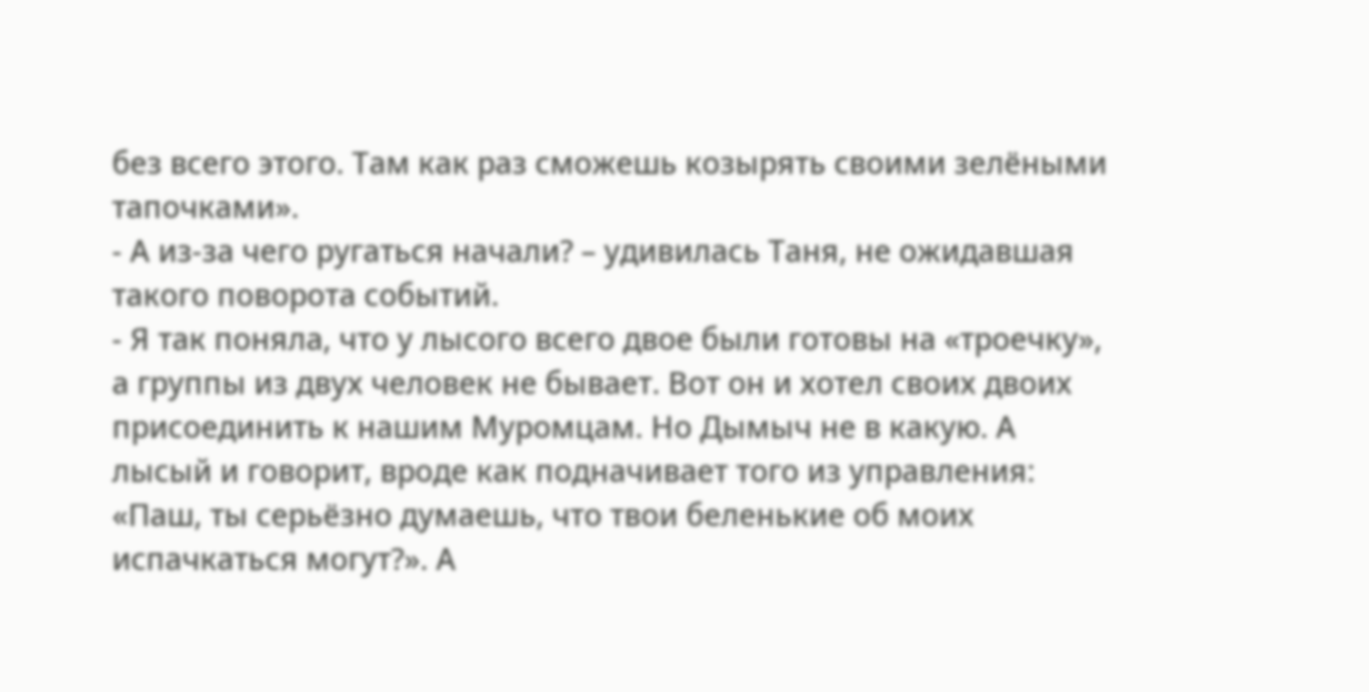без всего этого. Там как раз сможешь козырять своими зелёными тапочками».
- А из-за чего ругаться начали? – удивилась Таня, не ожидавшая такого поворота событий.
- Я так поняла, что у лысого всего двое были готовы на «троечку», а группы из двух человек не бывает. Вот он и хотел своих двоих присоединить к нашим Муромцам. Но Дымыч не в какую. А лысый и говорит, вроде как подначивает того из управления: «Паш, ты серьёзно думаешь, что твои беленькие об моих испачкаться могут?». А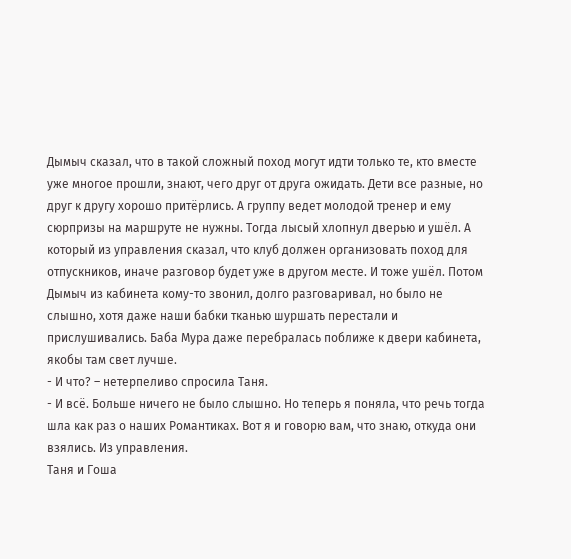Дымыч сказал, что в такой сложный поход могут идти только те, кто вместе уже многое прошли, знают, чего друг от друга ожидать. Дети все разные, но друг к другу хорошо притёрлись. А группу ведет молодой тренер и ему сюрпризы на маршруте не нужны. Тогда лысый хлопнул дверью и ушёл. А который из управления сказал, что клуб должен организовать поход для отпускников, иначе разговор будет уже в другом месте. И тоже ушёл. Потом Дымыч из кабинета кому-то звонил, долго разговаривал, но было не слышно, хотя даже наши бабки тканью шуршать перестали и прислушивались. Баба Мура даже перебралась поближе к двери кабинета, якобы там свет лучше.
- И что? – нетерпеливо спросила Таня.
- И всё. Больше ничего не было слышно. Но теперь я поняла, что речь тогда шла как раз о наших Романтиках. Вот я и говорю вам, что знаю, откуда они взялись. Из управления.
Таня и Гоша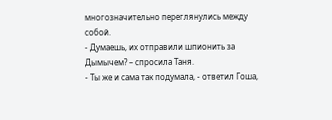многозначительно переглянулись между собой.
- Думаешь, их отправили шпионить за Дымычем? – спросила Таня.
- Ты же и сама так подумала, - ответил Гоша,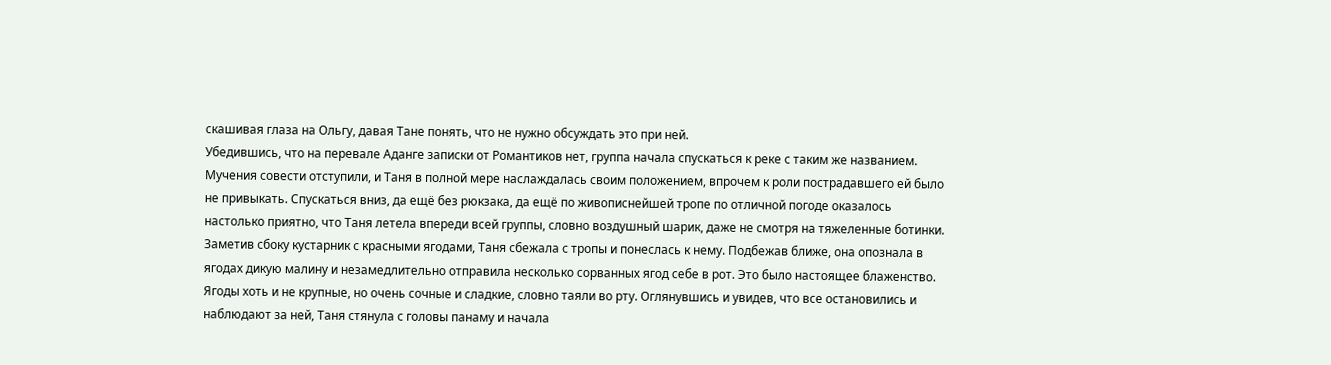скашивая глаза на Ольгу, давая Тане понять, что не нужно обсуждать это при ней.
Убедившись, что на перевале Аданге записки от Романтиков нет, группа начала спускаться к реке с таким же названием. Мучения совести отступили, и Таня в полной мере наслаждалась своим положением, впрочем к роли пострадавшего ей было не привыкать. Спускаться вниз, да ещё без рюкзака, да ещё по живописнейшей тропе по отличной погоде оказалось настолько приятно, что Таня летела впереди всей группы, словно воздушный шарик, даже не смотря на тяжеленные ботинки. Заметив сбоку кустарник с красными ягодами, Таня сбежала с тропы и понеслась к нему. Подбежав ближе, она опознала в ягодах дикую малину и незамедлительно отправила несколько сорванных ягод себе в рот. Это было настоящее блаженство. Ягоды хоть и не крупные, но очень сочные и сладкие, словно таяли во рту. Оглянувшись и увидев, что все остановились и наблюдают за ней, Таня стянула с головы панаму и начала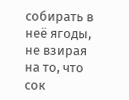собирать в неё ягоды, не взирая на то, что сок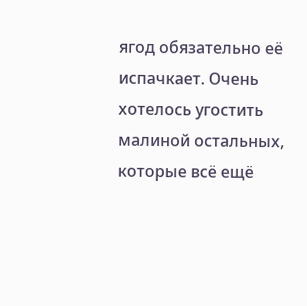ягод обязательно её испачкает. Очень хотелось угостить малиной остальных, которые всё ещё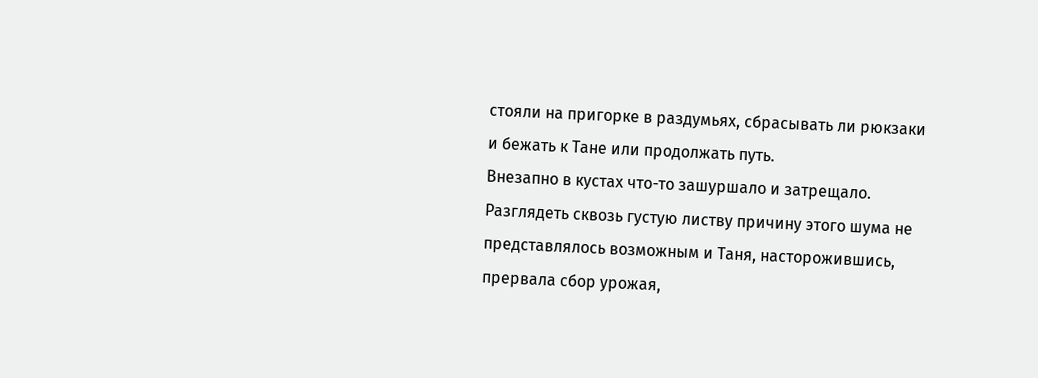стояли на пригорке в раздумьях, сбрасывать ли рюкзаки и бежать к Тане или продолжать путь.
Внезапно в кустах что-то зашуршало и затрещало. Разглядеть сквозь густую листву причину этого шума не представлялось возможным и Таня, насторожившись, прервала сбор урожая,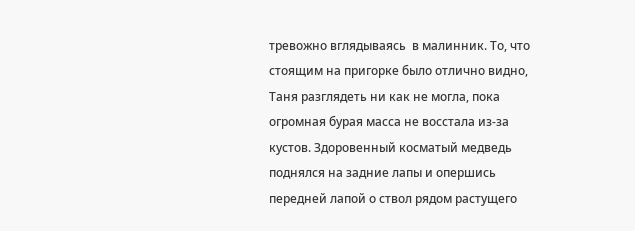тревожно вглядываясь  в малинник. То, что стоящим на пригорке было отлично видно, Таня разглядеть ни как не могла, пока огромная бурая масса не восстала из-за кустов. Здоровенный косматый медведь поднялся на задние лапы и опершись передней лапой о ствол рядом растущего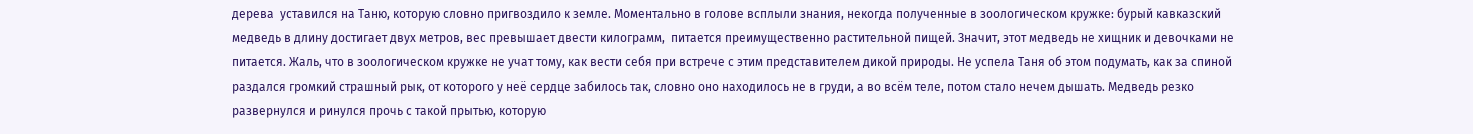дерева  уставился на Таню, которую словно пригвоздило к земле. Моментально в голове всплыли знания, некогда полученные в зоологическом кружке: бурый кавказский медведь в длину достигает двух метров, вес превышает двести килограмм,  питается преимущественно растительной пищей. Значит, этот медведь не хищник и девочками не питается. Жаль, что в зоологическом кружке не учат тому, как вести себя при встрече с этим представителем дикой природы. Не успела Таня об этом подумать, как за спиной раздался громкий страшный рык, от которого у неё сердце забилось так, словно оно находилось не в груди, а во всём теле, потом стало нечем дышать. Медведь резко развернулся и ринулся прочь с такой прытью, которую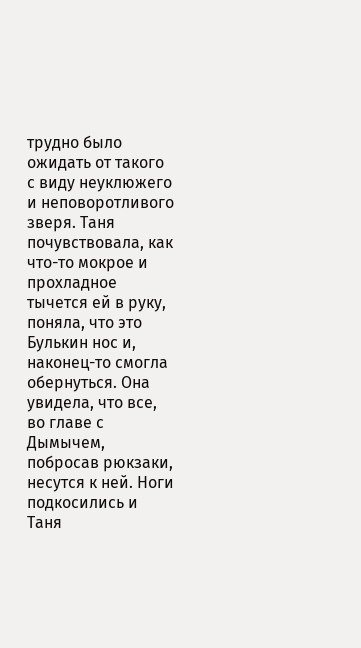трудно было ожидать от такого с виду неуклюжего и неповоротливого зверя. Таня почувствовала, как что-то мокрое и прохладное тычется ей в руку, поняла, что это Булькин нос и, наконец-то смогла обернуться. Она увидела, что все, во главе с Дымычем, побросав рюкзаки, несутся к ней. Ноги подкосились и Таня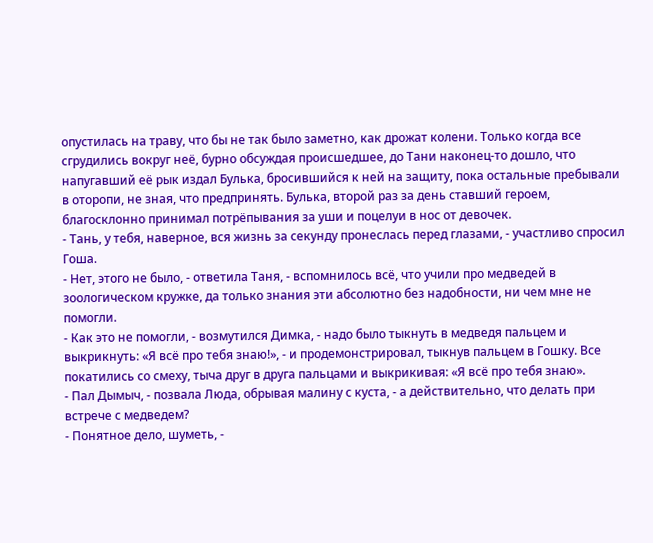опустилась на траву, что бы не так было заметно, как дрожат колени. Только когда все сгрудились вокруг неё, бурно обсуждая происшедшее, до Тани наконец-то дошло, что напугавший её рык издал Булька, бросившийся к ней на защиту, пока остальные пребывали в оторопи, не зная, что предпринять. Булька, второй раз за день ставший героем, благосклонно принимал потрёпывания за уши и поцелуи в нос от девочек.
- Тань, у тебя, наверное, вся жизнь за секунду пронеслась перед глазами, - участливо спросил Гоша.
- Нет, этого не было, - ответила Таня, - вспомнилось всё, что учили про медведей в зоологическом кружке, да только знания эти абсолютно без надобности, ни чем мне не помогли.
- Как это не помогли, - возмутился Димка, - надо было тыкнуть в медведя пальцем и выкрикнуть: «Я всё про тебя знаю!», - и продемонстрировал, тыкнув пальцем в Гошку. Все покатились со смеху, тыча друг в друга пальцами и выкрикивая: «Я всё про тебя знаю».
- Пал Дымыч, - позвала Люда, обрывая малину с куста, - а действительно, что делать при встрече с медведем?
- Понятное дело, шуметь, -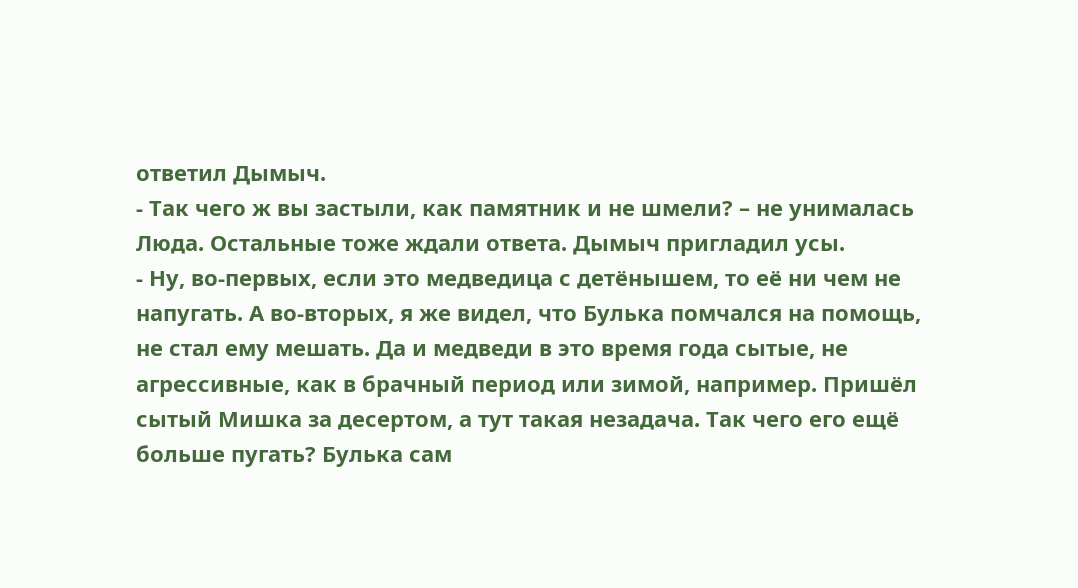ответил Дымыч.
- Так чего ж вы застыли, как памятник и не шмели? – не унималась Люда. Остальные тоже ждали ответа. Дымыч пригладил усы.
- Ну, во-первых, если это медведица с детёнышем, то её ни чем не напугать. А во-вторых, я же видел, что Булька помчался на помощь, не стал ему мешать. Да и медведи в это время года сытые, не агрессивные, как в брачный период или зимой, например. Пришёл сытый Мишка за десертом, а тут такая незадача. Так чего его ещё больше пугать? Булька сам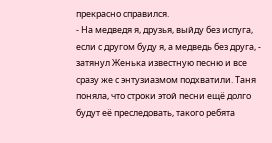прекрасно справился.
- На медведя я, друзья, выйду без испуга, если с другом буду я, а медведь без друга, - затянул Женька известную песню и все сразу же с энтузиазмом подхватили. Таня поняла, что строки этой песни ещё долго будут её преследовать, такого ребята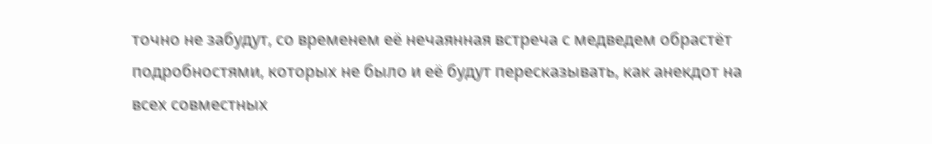точно не забудут, со временем её нечаянная встреча с медведем обрастёт подробностями, которых не было и её будут пересказывать, как анекдот на всех совместных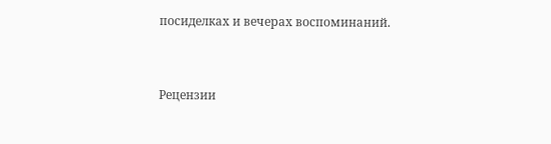посиделках и вечерах воспоминаний.


Рецензии